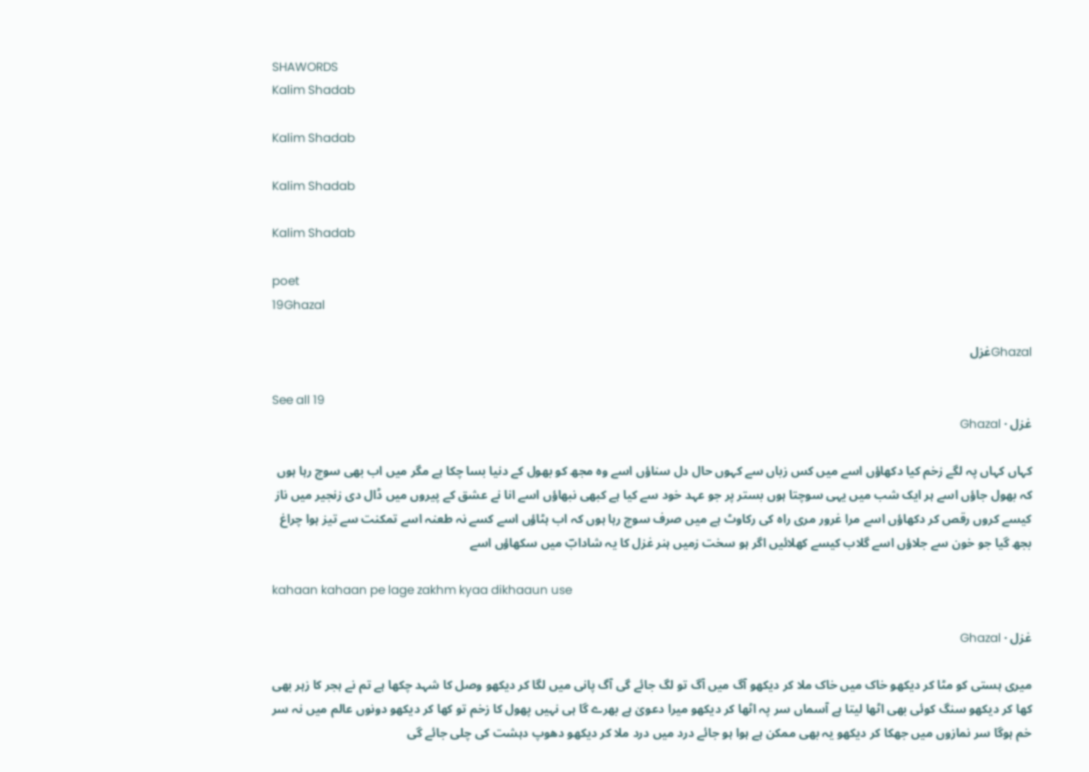SHAWORDS
Kalim Shadab

Kalim Shadab

Kalim Shadab

Kalim Shadab

poet
19Ghazal

Ghazalغزل

See all 19
غزل · Ghazal

کہاں کہاں پہ لگے زخم کیا دکھاؤں اسے میں کس زباں سے کہوں حال دل سناؤں اسے وہ مجھ کو بھول کے دنیا بسا چکا ہے مگر میں اب بھی سوچ رہا ہوں کہ بھول جاؤں اسے ہر ایک شب میں یہی سوچتا ہوں بستر پر جو عہد خود سے کیا ہے کبھی نبھاؤں اسے انا نے عشق کے پیروں میں ڈال دی زنجیر میں ناز کیسے کروں رقص کر دکھاؤں اسے مرا غرور مری راہ کی رکاوٹ ہے میں صرف سوچ رہا ہوں کہ اب ہٹاؤں اسے کسے نہ طعنہ اسے تمکنت سے تیز ہوا چراغ بجھ گیا جو خون سے جلاؤں اسے گلاب کیسے کھلائیں اگر ہو سخت زمیں ہنر غزل کا یہ شادابؔ میں سکھاؤں اسے

kahaan kahaan pe lage zakhm kyaa dikhaaun use

غزل · Ghazal

میری ہستی کو مٹا کر دیکھو خاک میں خاک ملا کر دیکھو آگ میں آگ تو لگ جائے گی آگ پانی میں لگا کر دیکھو وصل کا شہد چکھا ہے تم نے ہجر کا زہر بھی کھا کر دیکھو سنگ کوئی بھی اٹھا لیتا ہے آسماں سر پہ اٹھا کر دیکھو میرا دعویٰ ہے بھرے گا ہی نہیں پھول کا زخم تو کھا کر دیکھو دونوں عالم میں نہ سر خم ہوگا سر نمازوں میں جھکا کر دیکھو یہ بھی ممکن ہے ہوا ہو جائے درد میں درد ملا کر دیکھو دھوپ دہشت کی چلی جائے گی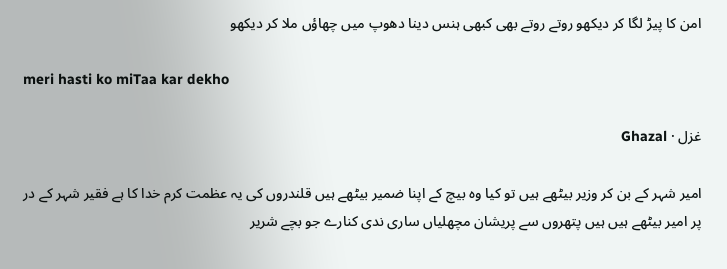امن کا پیڑ لگا کر دیکھو روتے روتے بھی کبھی ہنس دینا دھوپ میں چھاؤں ملا کر دیکھو

meri hasti ko miTaa kar dekho

غزل · Ghazal

امیر شہر کے بن کر وزیر بیٹھے ہیں تو کیا وہ بیچ کے اپنا ضمیر بیٹھے ہیں قلندروں کی یہ عظمت کرم خدا کا ہے فقیر شہر کے در پر امیر بیٹھے ہیں ہیں پتھروں سے پریشان مچھلیاں ساری ندی کنارے جو بچے شریر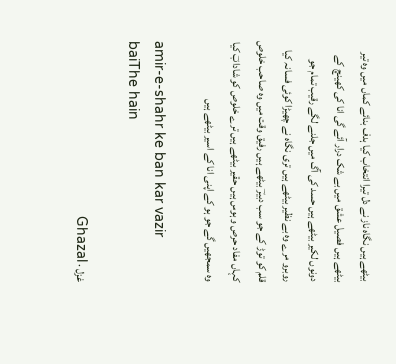بیٹھے ہیں نگاہ ناز نے دل تیرا انتخاب کیا ہدف بنائے کماں میں وہ تیر بیٹھے ہیں فصیل عشق میں بے شک درار آئے گی انا کی کھینچ کے دونوں لکیر بیٹھے ہیں حسد کی آگ میں جلنے لگے رقیب تمام جو روبرو مرے وہ بے نظیر بیٹھے ہیں تری نگاہ نے چھیڑا کوئی فسانہ کیا قلم کو توڑ کے جو سب دبیرؔ بیٹھے ہیں رفیق وقت میں وہ صاحب خلوص کہاں مفاد حرص و ہوس ہیں حقیر بیٹھے ہیں ترے خلوص کو شادابؔ کیا وہ سمجھیں گے جو ہو کے اپنی انا کے اسیر بیٹھے ہیں

amir-e-shahr ke ban kar vazir baiThe hain

غزل · Ghazal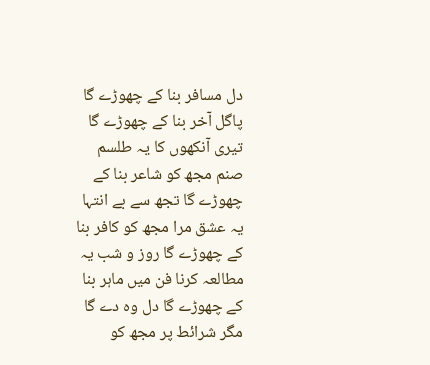دل مسافر بنا کے چھوڑے گا پاگل آخر بنا کے چھوڑے گا تیری آنکھوں کا یہ طلسم صنم مجھ کو شاعر بنا کے چھوڑے گا تجھ سے بے انتہا یہ عشق مرا مجھ کو کافر بنا کے چھوڑے گا روز و شب یہ مطالعہ کرنا فن میں ماہر بنا کے چھوڑے گا دل وہ دے گا مگر شرائط پر مجھ کو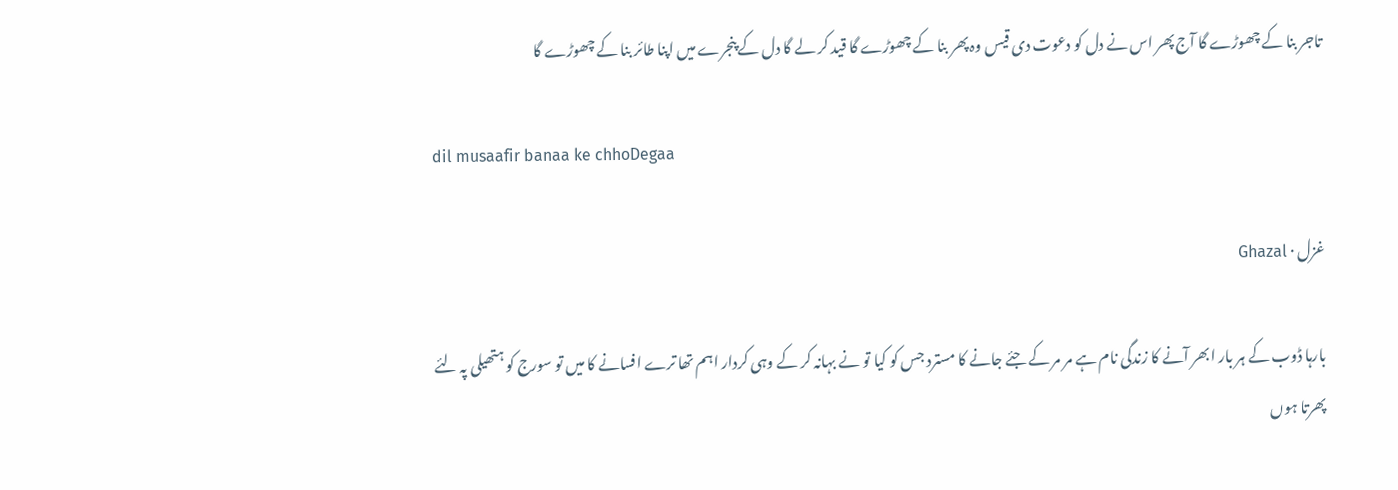تاجر بنا کے چھوڑے گا آج پھر اس نے دل کو دعوت دی قیس وہ پھر بنا کے چھوڑے گا قید کر لے گا دل کے پنجرے میں اپنا طائر بنا کے چھوڑے گا

dil musaafir banaa ke chhoDegaa

غزل · Ghazal

بارہا ڈوب کے ہر بار ابھر آنے کا زندگی نام ہے مر مر کے جئے جانے کا مسترد جس کو کیا تو نے بہانہ کر کے وہی کردار اہم تھا ترے افسانے کا میں تو سورج کو ہتھیلی پہ لئے پھرتا ہوں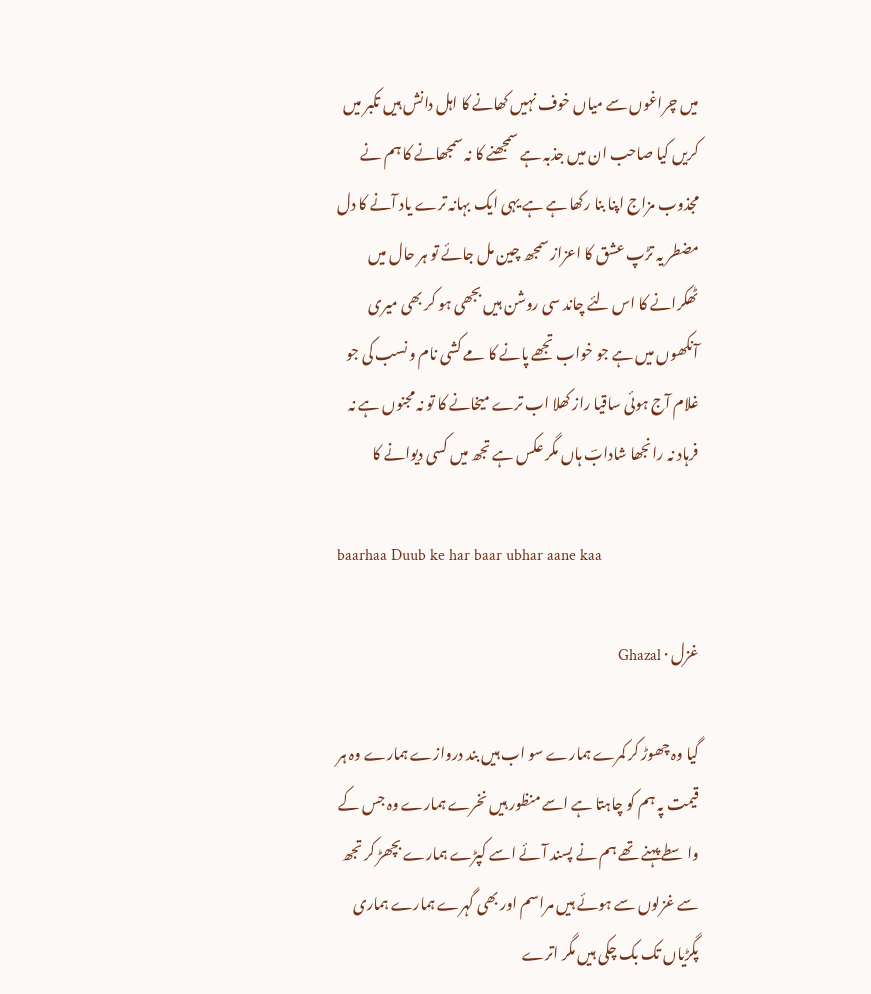میں چراغوں سے میاں خوف نہیں کھانے کا اہل دانش ہیں تکبر میں کریں کیا صاحب ان میں جذبہ ہے سمجھنے کا نہ سمجھانے کا ہم نے مجذوب مزاج اپنا بنا رکھا ہے ہے یہی ایک بہانہ ترے یاد آنے کا دل مضطر یہ تڑپ عشق کا اعزاز سمجھ چین مل جائے تو ہر حال میں ٹھکرانے کا اس لئے چاند سی روشن ہیں بجھی ہو کر بھی میری آنکھوں میں ہے جو خواب تجھے پانے کا مے کشی نام و نسب کی جو غلام آج ہوئی ساقیا راز کھلا اب ترے میخانے کا تو نہ مجنوں ہے نہ فرہاد نہ رانجھا شادابؔ ہاں مگر عکس ہے تجھ میں کسی دیوانے کا

baarhaa Duub ke har baar ubhar aane kaa

غزل · Ghazal

گیا وہ چھوڑ کر کمرے ہمارے سو اب ہیں بند دروازے ہمارے وہ ہر قیمت پہ ہم کو چاہتا ہے اسے منظور ہیں نخرے ہمارے وہ جس کے واسطے پہنے تھے ہم نے پسند آئے اسے کپڑے ہمارے بچھڑ کر تجھ سے غزلوں سے ہوئے ہیں مراسم اور بھی گہرے ہمارے ہماری پگڑیاں تک بک چکی ہیں مگر اترے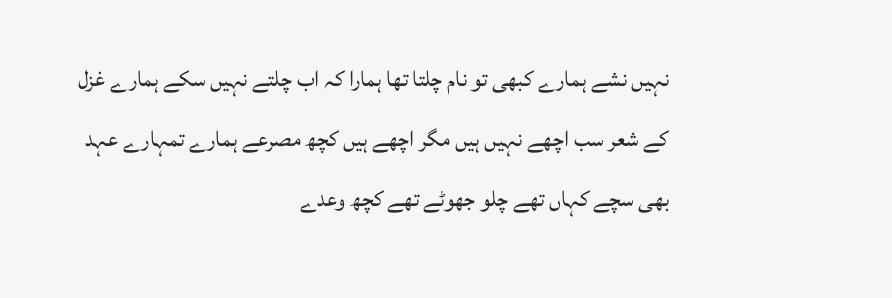نہیں نشے ہمارے کبھی تو نام چلتا تھا ہمارا کہ اب چلتے نہیں سکے ہمارے غزل کے شعر سب اچھے نہیں ہیں مگر اچھے ہیں کچھ مصرعے ہمارے تمہارے عہد بھی سچے کہاں تھے چلو جھوٹے تھے کچھ وعدے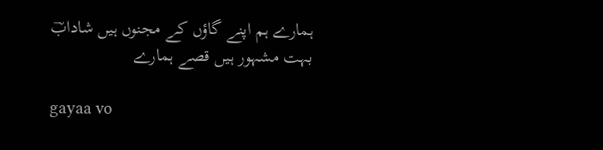ہمارے ہم اپنے گاؤں کے مجنوں ہیں شادابؔ بہت مشہور ہیں قصے ہمارے

gayaa vo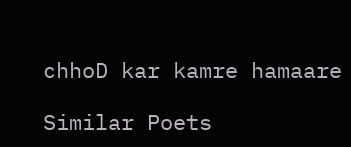chhoD kar kamre hamaare

Similar Poets